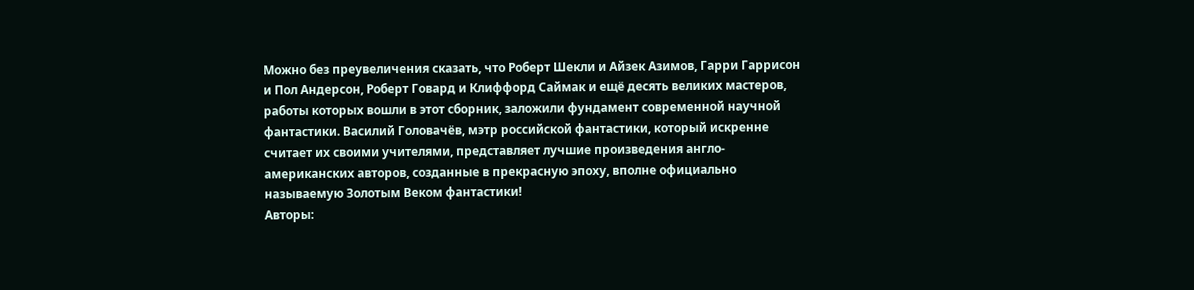Можно без преувеличения сказать, что Роберт Шекли и Айзек Азимов, Гарри Гаррисон и Пол Андерсон, Роберт Говард и Клиффорд Саймак и ещё десять великих мастеров, работы которых вошли в этот сборник, заложили фундамент современной научной фантастики. Василий Головачёв, мэтр российской фантастики, который искренне считает их своими учителями, представляет лучшие произведения англо-американских авторов, созданные в прекрасную эпоху, вполне официально называемую Золотым Веком фантастики!
Авторы: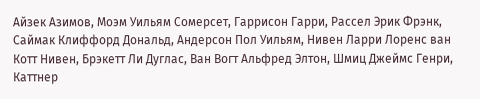Айзек Азимов, Моэм Уильям Сомерсет, Гаррисон Гарри, Рассел Эрик Фрэнк, Саймак Клиффорд Дональд, Андерсон Пол Уильям, Нивен Ларри Лоренс ван Котт Нивен, Брэкетт Ли Дуглас, Ван Вогт Альфред Элтон, Шмиц Джеймс Генри, Каттнер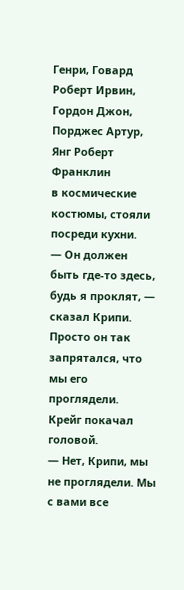Генри, Говард Роберт Ирвин, Гордон Джон, Порджес Артур, Янг Роберт Франклин
в космические костюмы, стояли посреди кухни.
— Он должен быть где-то здесь, будь я проклят, — сказал Крипи. Просто он так запрятался, что мы его проглядели.
Крейг покачал головой.
— Нет, Крипи, мы не проглядели. Мы с вами все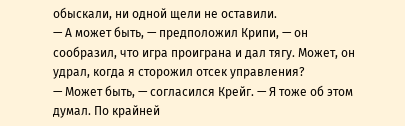обыскали, ни одной щели не оставили.
— А может быть, — предположил Крипи, — он сообразил, что игра проиграна и дал тягу. Может, он удрал, когда я сторожил отсек управления?
— Может быть, — согласился Крейг. — Я тоже об этом думал. По крайней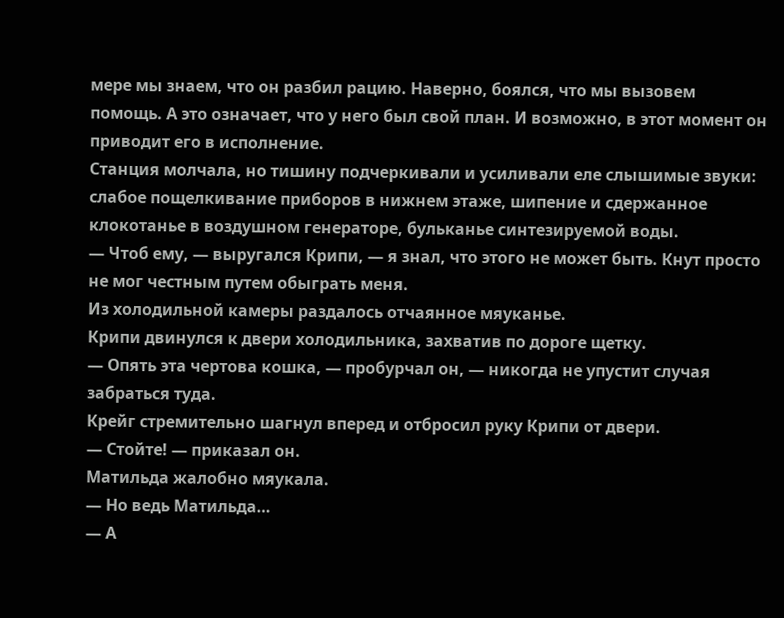мере мы знаем, что он разбил рацию. Наверно, боялся, что мы вызовем помощь. А это означает, что у него был свой план. И возможно, в этот момент он приводит его в исполнение.
Станция молчала, но тишину подчеркивали и усиливали еле слышимые звуки: слабое пощелкивание приборов в нижнем этаже, шипение и сдержанное клокотанье в воздушном генераторе, бульканье синтезируемой воды.
— Чтоб ему, — выругался Крипи, — я знал, что этого не может быть. Кнут просто не мог честным путем обыграть меня.
Из холодильной камеры раздалось отчаянное мяуканье.
Крипи двинулся к двери холодильника, захватив по дороге щетку.
— Опять эта чертова кошка, — пробурчал он, — никогда не упустит случая забраться туда.
Крейг стремительно шагнул вперед и отбросил руку Крипи от двери.
— Стойте! — приказал он.
Матильда жалобно мяукала.
— Но ведь Матильда…
— А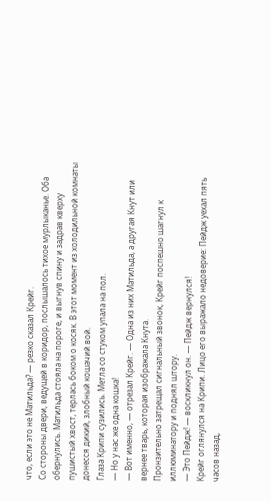что, если это не Матильда? — резко сказал Крейг.
Со стороны двери, ведущей в коридор, послышалось тихое мурлыканье. Оба обернулись. Матильда стояла на пороге, и выгнув спину и задрав кверху пушистый хвост, терлась боком о косяк. В этот момент из холодильной комнаты донесся дикий, злобный кошачий вой.
Глаза Крипи сузились. Метла со стуком упала на пол.
— Но у нас же одна кошка!
— Вот именно, — отрезал Крейг. — Одна из них Матильда, а другая Кнут или вернее тварь, которая изображала Кнута.
Пронзительно затрещал сигнальный звонок, Крейг поспешно шагнул к иллюминатору и поднял штору.
— Это Пейдж! — воскликнул он. — Пейдж вернулся!
Крейг оглянулся на Крипи. Лицо его выражало недоверие: Пейдж уехал пять часов назад,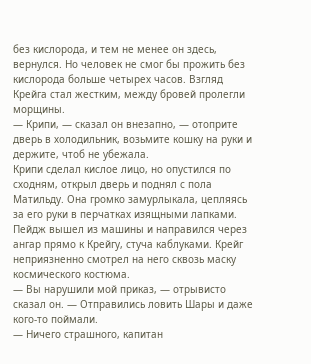без кислорода, и тем не менее он здесь, вернулся. Но человек не смог бы прожить без кислорода больше четырех часов. Взгляд Крейга стал жестким, между бровей пролегли морщины.
— Крипи, — сказал он внезапно, — отоприте дверь в холодильник, возьмите кошку на руки и держите, чтоб не убежала.
Крипи сделал кислое лицо, но опустился по сходням, открыл дверь и поднял с пола Матильду. Она громко замурлыкала, цепляясь за его руки в перчатках изящными лапками.
Пейдж вышел из машины и направился через ангар прямо к Крейгу, стуча каблуками. Крейг неприязненно смотрел на него сквозь маску космического костюма.
— Вы нарушили мой приказ, — отрывисто сказал он. — Отправились ловить Шары и даже кого-то поймали.
— Ничего страшного, капитан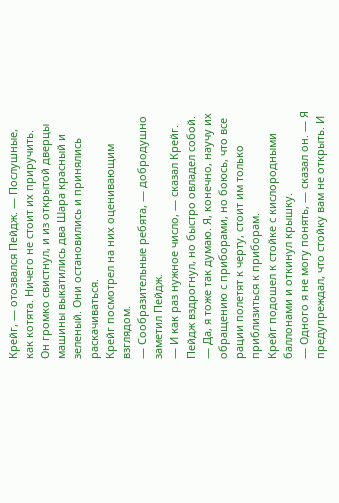Крейг, — отозвался Пейдж. — Послушные, как котята. Ничего не стоит их приручить.
Он громко свистнул, и из открытой дверцы машины выкатились два Шара красный и зеленый. Они остановились и принялись раскачиваться.
Крейг посмотрел на них оценивающим взглядом.
— Сообразительные ребята, — добродушно заметил Пейдж.
— И как раз нужное число, — сказал Крейг.
Пейдж вздрогнул, но быстро овладел собой.
— Да, я тоже так думаю. Я, конечно, научу их обращению с приборами, но боюсь, что все рации полетят к черту, стоит им только приблизиться к приборам.
Крейг подошел к стойке с кислородными баллонами и откинул крышку.
— Одного я не могу понять, — сказал он. — Я предупреждал, что стойку вам не открыть. И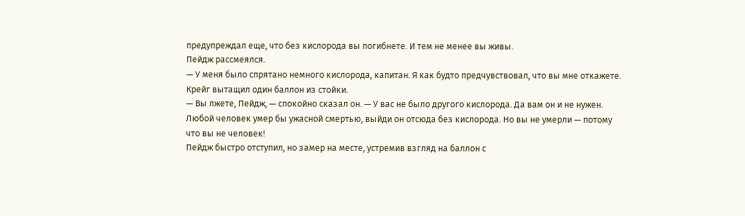предупреждал еще, что без кислорода вы погибнете. И тем не менее вы живы.
Пейдж рассмеялся.
— У меня было спрятано немного кислорода, капитан. Я как будто предчувствовал, что вы мне откажете.
Крейг вытащил один баллон из стойки.
— Вы лжете, Пейдж, — спокойно сказал он. — У вас не было другого кислорода. Да вам он и не нужен. Любой человек умер бы ужасной смертью, выйди он отсюда без кислорода. Но вы не умерли — потому что вы не человек!
Пейдж быстро отступил, но замер на месте, устремив взгляд на баллон с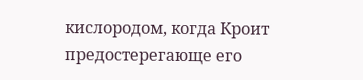кислородом, когда Кроит предостерегающе его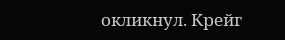окликнул. Крейг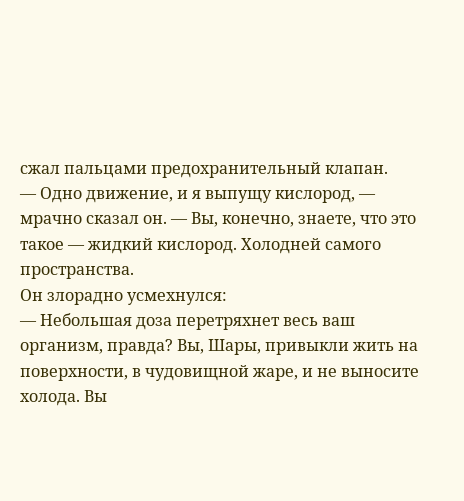сжал пальцами предохранительный клапан.
— Одно движение, и я выпущу кислород, — мрачно сказал он. — Вы, конечно, знаете, что это такое — жидкий кислород. Холодней самого пространства.
Он злорадно усмехнулся:
— Небольшая доза перетряхнет весь ваш организм, правда? Вы, Шары, привыкли жить на поверхности, в чудовищной жаре, и не выносите холода. Вы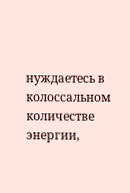нуждаетесь в колоссальном количестве энергии,